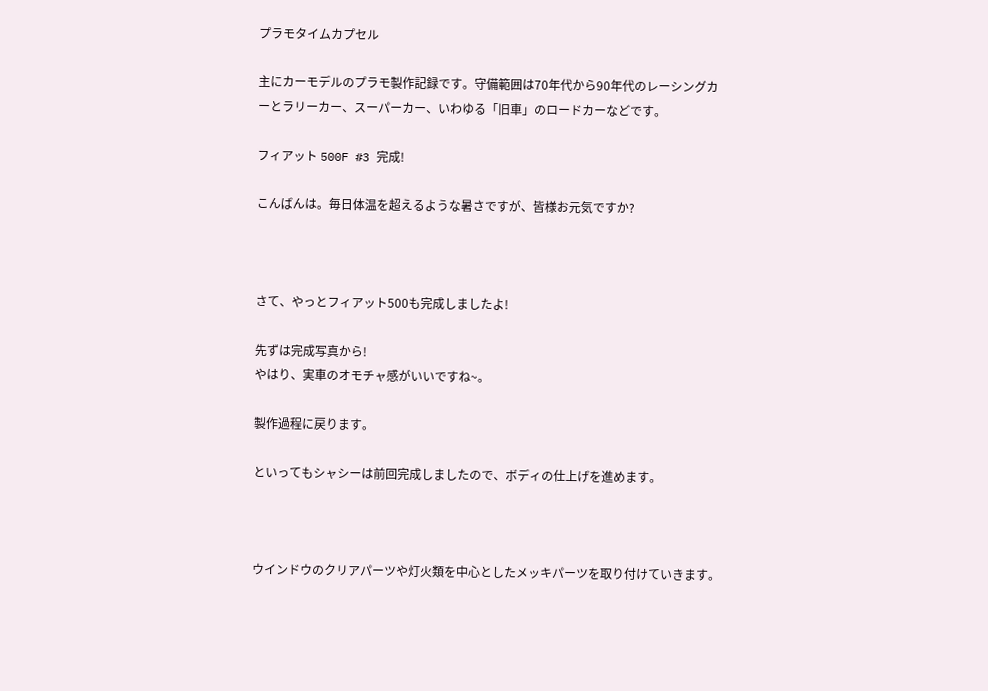プラモタイムカプセル

主にカーモデルのプラモ製作記録です。守備範囲は70年代から90年代のレーシングカーとラリーカー、スーパーカー、いわゆる「旧車」のロードカーなどです。

フィアット 500F #3 完成!

こんばんは。毎日体温を超えるような暑さですが、皆様お元気ですか?



さて、やっとフィアット500も完成しましたよ!

先ずは完成写真から!
やはり、実車のオモチャ感がいいですね~。

製作過程に戻ります。

といってもシャシーは前回完成しましたので、ボディの仕上げを進めます。



ウインドウのクリアパーツや灯火類を中心としたメッキパーツを取り付けていきます。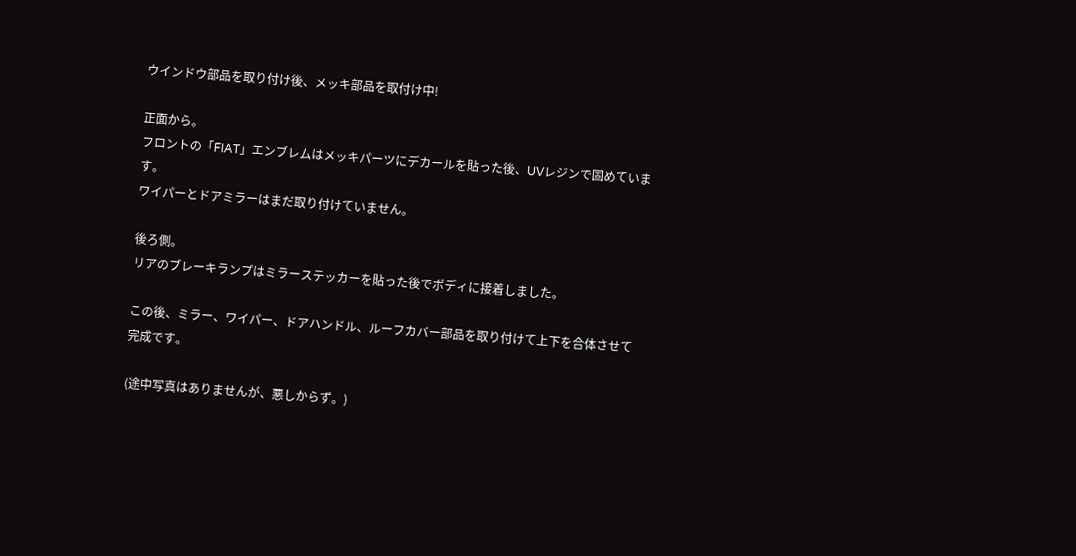ウインドウ部品を取り付け後、メッキ部品を取付け中!

正面から。
フロントの「FIAT」エンブレムはメッキパーツにデカールを貼った後、UVレジンで固めています。
ワイパーとドアミラーはまだ取り付けていません。

後ろ側。
リアのブレーキランプはミラーステッカーを貼った後でボディに接着しました。

この後、ミラー、ワイパー、ドアハンドル、ルーフカバー部品を取り付けて上下を合体させて完成です。

(途中写真はありませんが、悪しからず。)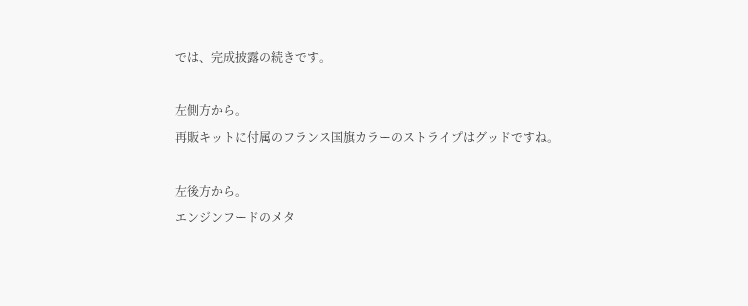では、完成披露の続きです。

左側方から。
再販キットに付属のフランス国旗カラーのストライプはグッドですね。

左後方から。
エンジンフードのメタ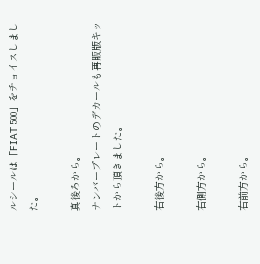ルシールは「FIAT 500」をチョイスしました。

真後ろから。
ナンバープレートのデカールも再販版キットから頂きました。

右後方から。

右側方から。

右前方から。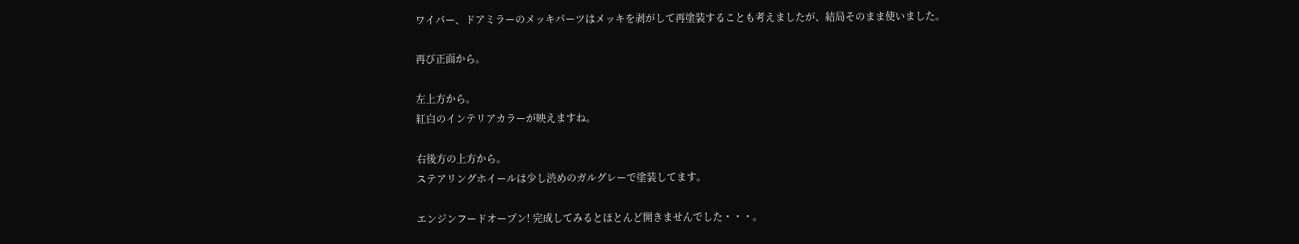ワイパー、ドアミラーのメッキパーツはメッキを剥がして再塗装することも考えましたが、結局そのまま使いました。

再び正面から。

左上方から。
紅白のインテリアカラーが映えますね。

右後方の上方から。
ステアリングホイールは少し渋めのガルグレーで塗装してます。

エンジンフードオープン! 完成してみるとほとんど開きませんでした・・・。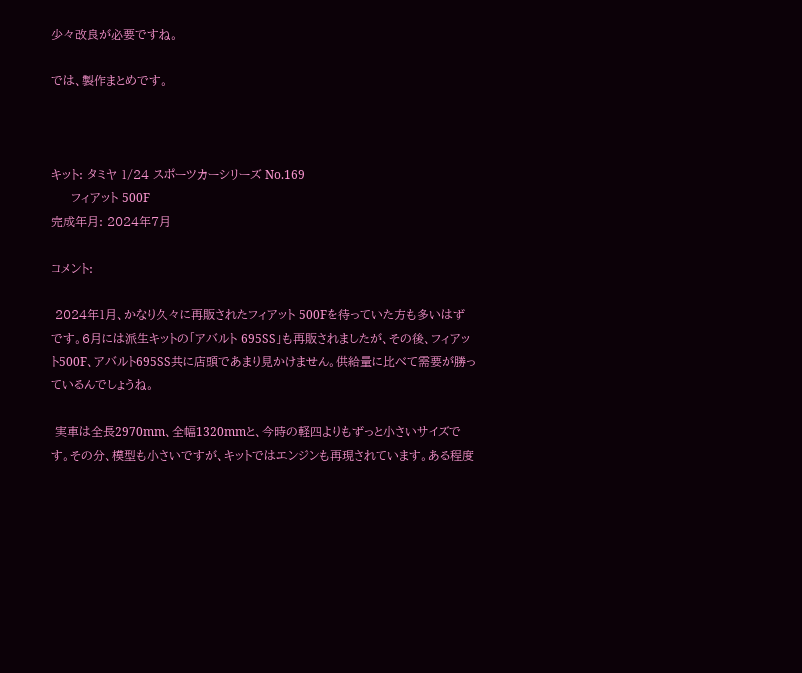少々改良が必要ですね。

では、製作まとめです。



キット: タミヤ 1/24 スポーツカーシリーズ No.169
     フィアット 500F
完成年月: 2024年7月

コメント:

 2024年1月、かなり久々に再販されたフィアット 500Fを待っていた方も多いはずです。6月には派生キットの「アバルト 695SS」も再販されましたが、その後、フィアット500F、アバルト695SS共に店頭であまり見かけません。供給量に比べて需要が勝っているんでしょうね。

 実車は全長2970mm、全幅1320mmと、今時の軽四よりもずっと小さいサイズです。その分、模型も小さいですが、キットではエンジンも再現されています。ある程度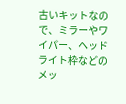古いキットなので、ミラーやワイパー、ヘッドライト枠などのメッ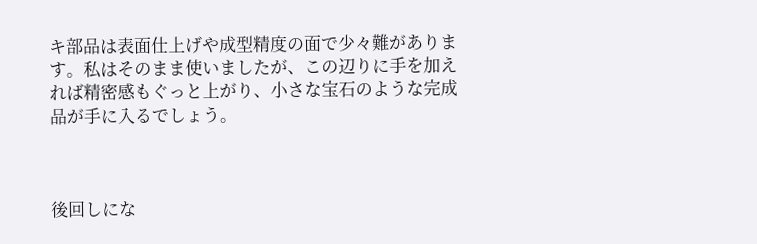キ部品は表面仕上げや成型精度の面で少々難があります。私はそのまま使いましたが、この辺りに手を加えれば精密感もぐっと上がり、小さな宝石のような完成品が手に入るでしょう。



後回しにな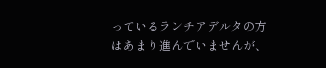っているランチアデルタの方はあまり進んでいませんが、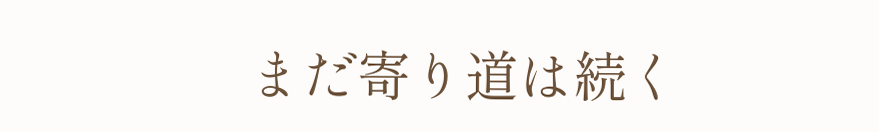まだ寄り道は続く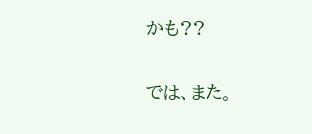かも??

では、また。